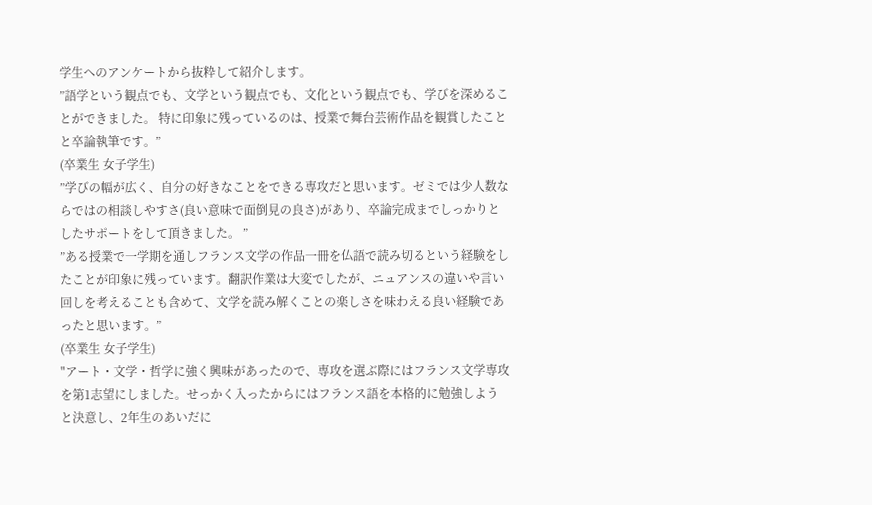学生へのアンケートから抜粋して紹介します。
”語学という観点でも、文学という観点でも、文化という観点でも、学びを深めることができました。 特に印象に残っているのは、授業で舞台芸術作品を観賞したことと卒論執筆です。”
(卒業生 女子学生)
”学びの幅が広く、自分の好きなことをできる専攻だと思います。ゼミでは少人数ならではの相談しやすさ(良い意味で面倒見の良さ)があり、卒論完成までしっかりとしたサポートをして頂きました。 ”
”ある授業で一学期を通しフランス文学の作品一冊を仏語で読み切るという経験をしたことが印象に残っています。翻訳作業は大変でしたが、ニュアンスの違いや言い回しを考えることも含めて、文学を読み解くことの楽しさを味わえる良い経験であったと思います。”
(卒業生 女子学生)
"アート・文学・哲学に強く興味があったので、専攻を選ぶ際にはフランス文学専攻を第1志望にしました。せっかく入ったからにはフランス語を本格的に勉強しようと決意し、2年生のあいだに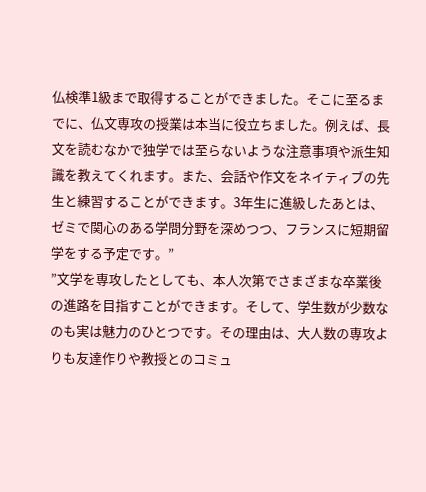仏検準1級まで取得することができました。そこに至るまでに、仏文専攻の授業は本当に役立ちました。例えば、長文を読むなかで独学では至らないような注意事項や派生知識を教えてくれます。また、会話や作文をネイティブの先生と練習することができます。3年生に進級したあとは、ゼミで関心のある学問分野を深めつつ、フランスに短期留学をする予定です。”
”文学を専攻したとしても、本人次第でさまざまな卒業後の進路を目指すことができます。そして、学生数が少数なのも実は魅力のひとつです。その理由は、大人数の専攻よりも友達作りや教授とのコミュ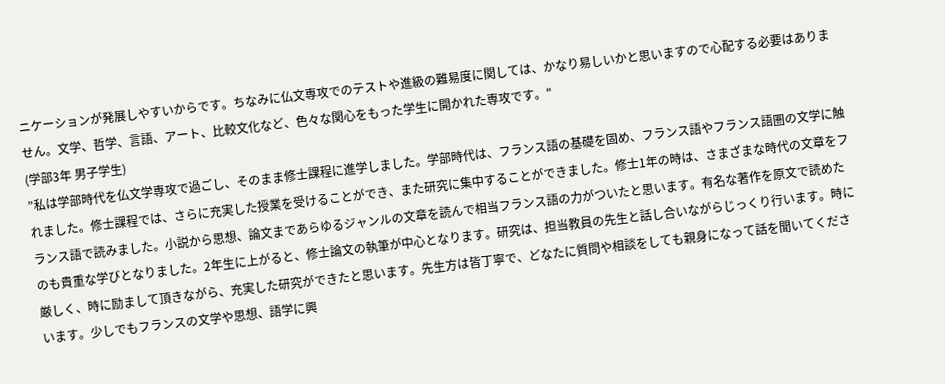ニケーションが発展しやすいからです。ちなみに仏文専攻でのテストや進級の難易度に関しては、かなり易しいかと思いますので心配する必要はありません。文学、哲学、言語、アート、比較文化など、色々な関心をもった学生に開かれた専攻です。"
(学部3年 男子学生)
”私は学部時代を仏文学専攻で過ごし、そのまま修士課程に進学しました。学部時代は、フランス語の基礎を固め、フランス語やフランス語圏の文学に触れました。修士課程では、さらに充実した授業を受けることができ、また研究に集中することができました。修士1年の時は、さまざまな時代の文章をフランス語で読みました。小説から思想、論文まであらゆるジャンルの文章を読んで相当フランス語の力がついたと思います。有名な著作を原文で読めたのも貴重な学びとなりました。2年生に上がると、修士論文の執筆が中心となります。研究は、担当教員の先生と話し合いながらじっくり行います。時に厳しく、時に励まして頂きながら、充実した研究ができたと思います。先生方は皆丁寧で、どなたに質問や相談をしても親身になって話を聞いてくださいます。少しでもフランスの文学や思想、語学に興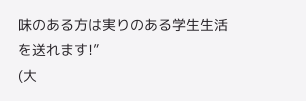味のある方は実りのある学生生活を送れます!”
(大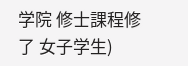学院 修士課程修了 女子学生)